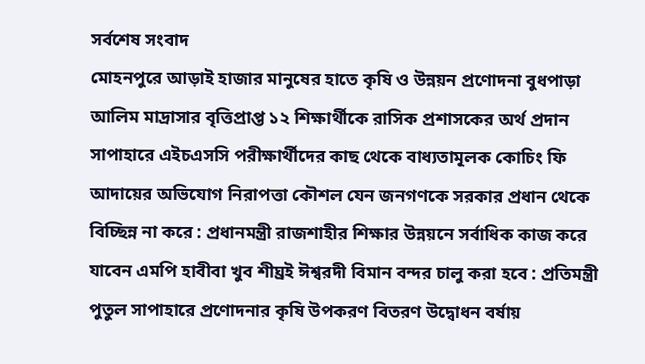সর্বশেষ সংবাদ
মোহনপুরে আড়াই হাজার মানুষের হাতে কৃষি ও উন্নয়ন প্রণোদনা বুধপাড়া আলিম মাদ্রাসার বৃত্তিপ্রাপ্ত ১২ শিক্ষার্থীকে রাসিক প্রশাসকের অর্থ প্রদান সাপাহারে এইচএসসি পরীক্ষার্থীদের কাছ থেকে বাধ্যতামূলক কোচিং ফি আদায়ের অভিযোগ নিরাপত্তা কৌশল যেন জনগণকে সরকার প্রধান থেকে বিচ্ছিন্ন না করে : প্রধানমন্ত্রী রাজশাহীর শিক্ষার উন্নয়নে সর্বাধিক কাজ করে যাবেন এমপি হাবীবা খুব শীঘ্রই ঈশ্বরদী বিমান বন্দর চালু করা হবে : প্রতিমন্ত্রী পুতুল সাপাহারে প্রণোদনার কৃষি উপকরণ বিতরণ উদ্বোধন বর্ষায়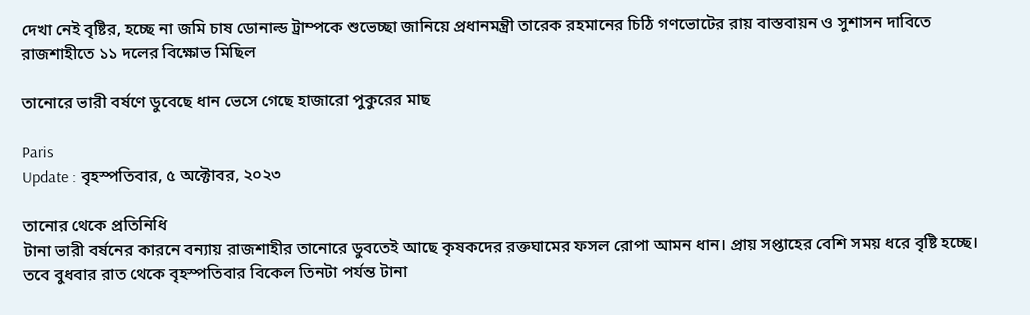দেখা নেই বৃষ্টির, হচ্ছে না জমি চাষ ডোনাল্ড ট্রাম্পকে শুভেচ্ছা জানিয়ে প্রধানমন্ত্রী তারেক রহমানের চিঠি গণভোটের রায় বাস্তবায়ন ও সুশাসন দাবিতে রাজশাহীতে ১১ দলের বিক্ষোভ মিছিল

তানোরে ভারী বর্ষণে ডুবেছে ধান ভেসে গেছে হাজারো পুকুরের মাছ

Paris
Update : বৃহস্পতিবার, ৫ অক্টোবর, ২০২৩

তানোর থেকে প্রতিনিধি
টানা ভারী বর্ষনের কারনে বন্যায় রাজশাহীর তানোরে ডুবতেই আছে কৃষকদের রক্তঘামের ফসল রোপা আমন ধান। প্রায় সপ্তাহের বেশি সময় ধরে বৃষ্টি হচ্ছে। তবে বুধবার রাত থেকে বৃহস্পতিবার বিকেল তিনটা পর্যন্ত টানা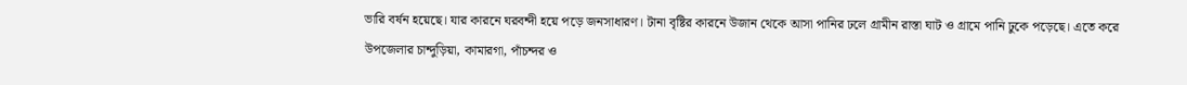ভারি বর্ষন হয়েছে। যার কারনে ঘরবন্দী হয়ে পড়ে জনসাধারণ। টানা বৃষ্টির কারনে উজান থেকে আসা পানির ঢলে গ্রামীন রাস্তা ঘাট ও গ্রামে পানি ঢুকে পড়েছে। এতে করে উপজেলার চান্দুড়িয়া, কামারগা, পাঁচন্দর ও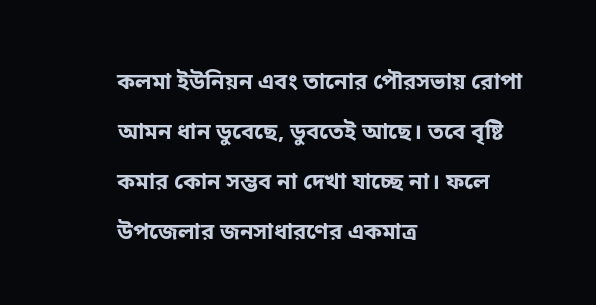কলমা ইউনিয়ন এবং তানোর পৌরসভায় রোপা আমন ধান ডুবেছে, ডুবতেই আছে। তবে বৃষ্টি কমার কোন সম্ভব না দেখা যাচ্ছে না। ফলে উপজেলার জনসাধারণের একমাত্র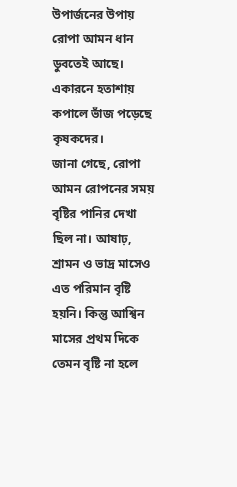উপার্জনের উপায় রোপা আমন ধান ডুবতেই আছে। একারনে হতাশায় কপালে ভাঁজ পড়েছে কৃষকদের।
জানা গেছে, রোপা আমন রোপনের সময় বৃষ্টির পানির দেখা ছিল না। আষাঢ়, শ্রামন ও ভাদ্র মাসেও এত পরিমান বৃষ্টি হয়নি। কিন্তু আশ্বিন মাসের প্রথম দিকে তেমন বৃষ্টি না হলে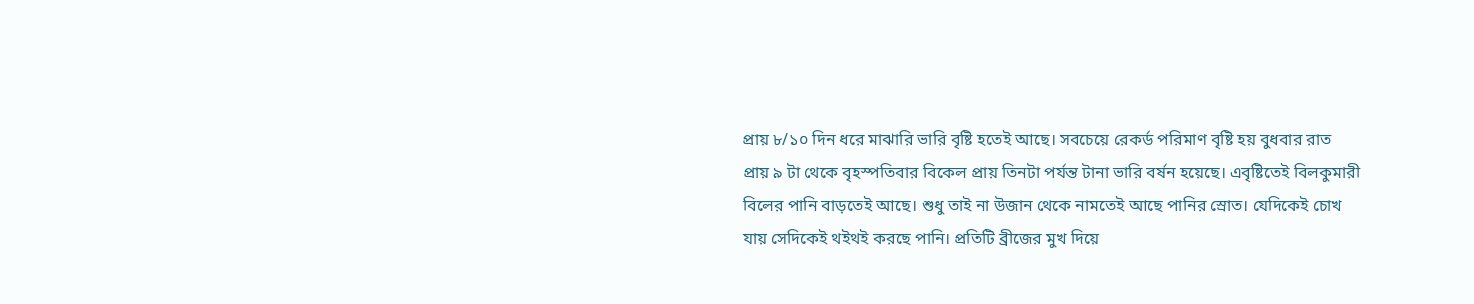প্রায় ৮/১০ দিন ধরে মাঝারি ভারি বৃষ্টি হতেই আছে। সবচেয়ে রেকর্ড পরিমাণ বৃষ্টি হয় বুধবার রাত প্রায় ৯ টা থেকে বৃহস্পতিবার বিকেল প্রায় তিনটা পর্যন্ত টানা ভারি বর্ষন হয়েছে। এবৃষ্টিতেই বিলকুমারী বিলের পানি বাড়তেই আছে। শুধু তাই না উজান থেকে নামতেই আছে পানির স্রোত। যেদিকেই চোখ যায় সেদিকেই থইথই করছে পানি। প্রতিটি ব্রীজের মুখ দিয়ে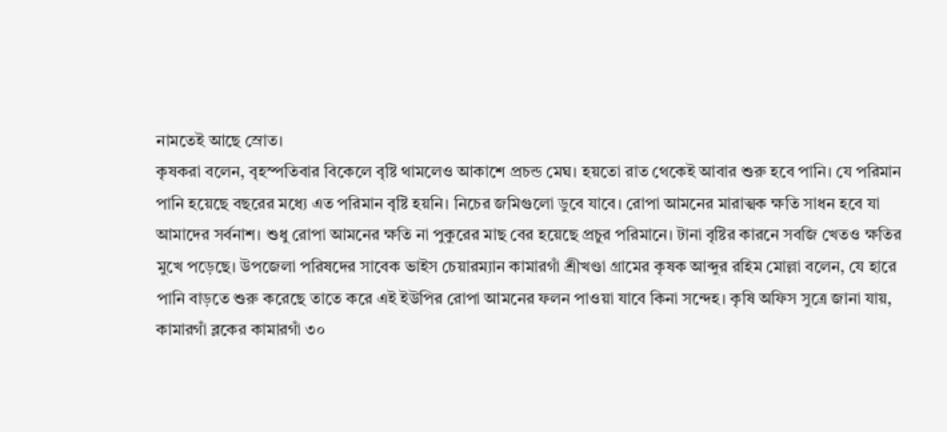নামতেই আছে স্রোত।
কৃষকরা বলেন, বৃহস্পতিবার বিকেলে বৃষ্টি থামলেও আকাশে প্রচন্ড মেঘ। হয়তো রাত থেকেই আবার শুরু হবে পানি। যে পরিমান পানি হয়েছে বছরের মধ্যে এত পরিমান বৃষ্টি হয়নি। নিচের জমিগুলো ডুবে যাবে। রোপা আমনের মারাত্মক ক্ষতি সাধন হবে যা আমাদের সর্বনাশ। শুধু রোপা আমনের ক্ষতি না পুকুরের মাছ বের হয়েছে প্রচুর পরিমানে। টানা বৃষ্টির কারনে সবজি খেতও ক্ষতির মুখে পড়েছে। উপজেলা পরিষদের সাবেক ভাইস চেয়ারম্যান কামারগাঁ শ্রীখণ্ডা গ্রামের কৃষক আব্দুর রহিম মোল্লা বলেন, যে হারে পানি বাড়তে শুরু করেছে তাতে করে এই ইউপির রোপা আমনের ফলন পাওয়া যাবে কিনা সন্দেহ। কৃষি অফিস সুত্রে জানা যায়, কামারগাঁ ব্লকের কামারগাঁ ৩০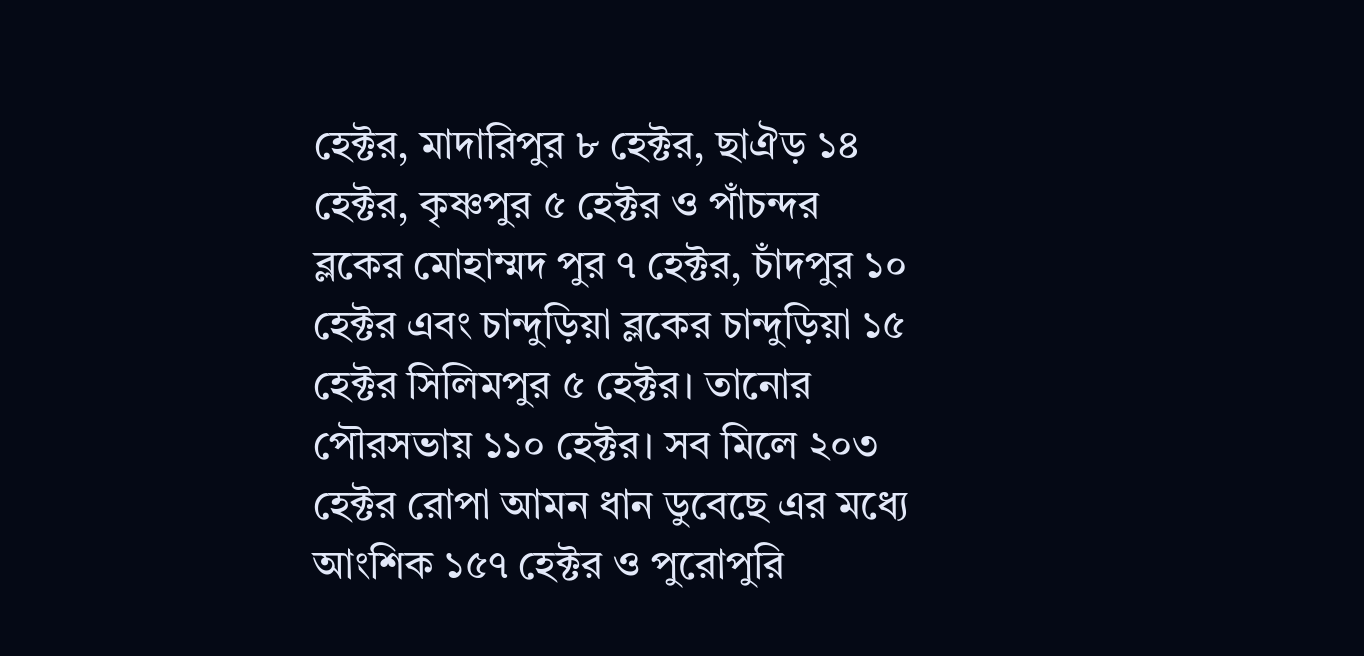হেক্টর, মাদারিপুর ৮ হেক্টর, ছাঐড় ১৪ হেক্টর, কৃষ্ণপুর ৫ হেক্টর ও পাঁচন্দর ব্লকের মোহাম্মদ পুর ৭ হেক্টর, চাঁদপুর ১০ হেক্টর এবং চান্দুড়িয়া ব্লকের চান্দুড়িয়া ১৫ হেক্টর সিলিমপুর ৫ হেক্টর। তানোর পৌরসভায় ১১০ হেক্টর। সব মিলে ২০৩ হেক্টর রোপা আমন ধান ডুবেছে এর মধ্যে আংশিক ১৫৭ হেক্টর ও পুরোপুরি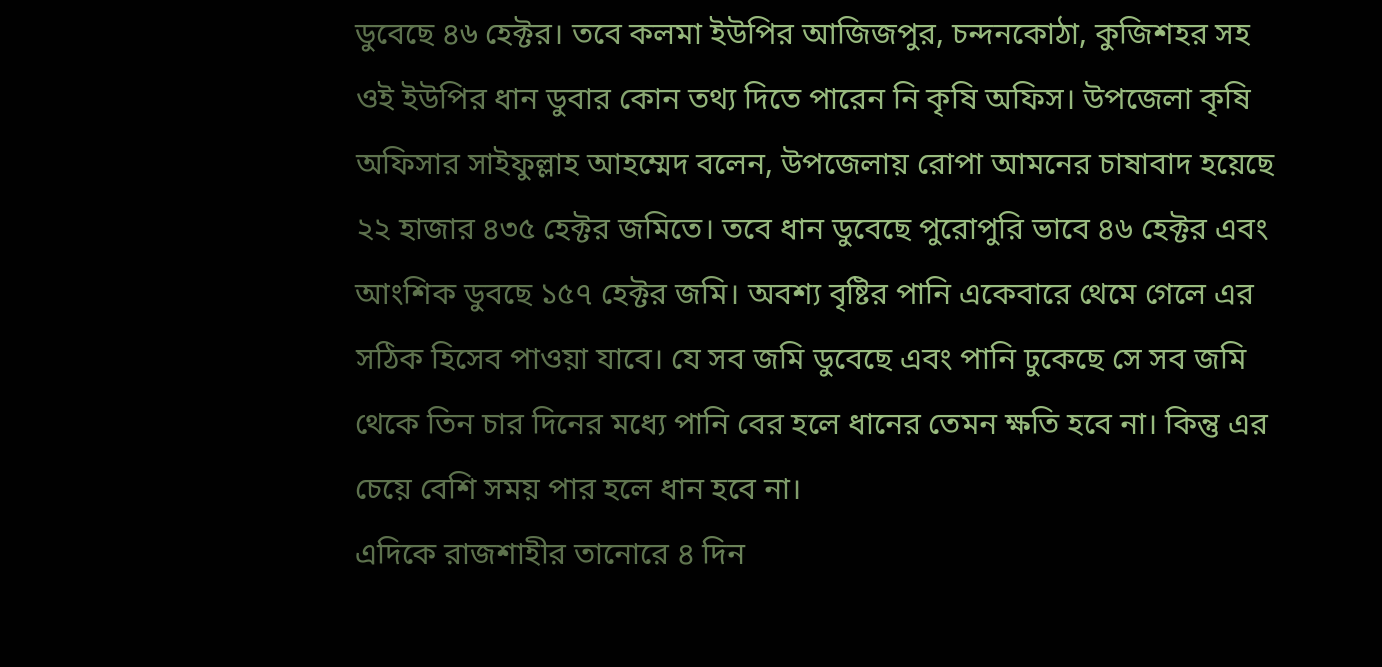ডুবেছে ৪৬ হেক্টর। তবে কলমা ইউপির আজিজপুর, চন্দনকোঠা, কুজিশহর সহ ওই ইউপির ধান ডুবার কোন তথ্য দিতে পারেন নি কৃষি অফিস। উপজেলা কৃষি অফিসার সাইফুল্লাহ আহম্মেদ বলেন, উপজেলায় রোপা আমনের চাষাবাদ হয়েছে ২২ হাজার ৪৩৫ হেক্টর জমিতে। তবে ধান ডুবেছে পুরোপুরি ভাবে ৪৬ হেক্টর এবং আংশিক ডুবছে ১৫৭ হেক্টর জমি। অবশ্য বৃষ্টির পানি একেবারে থেমে গেলে এর সঠিক হিসেব পাওয়া যাবে। যে সব জমি ডুবেছে এবং পানি ঢুকেছে সে সব জমি থেকে তিন চার দিনের মধ্যে পানি বের হলে ধানের তেমন ক্ষতি হবে না। কিন্তু এর চেয়ে বেশি সময় পার হলে ধান হবে না।
এদিকে রাজশাহীর তানোরে ৪ দিন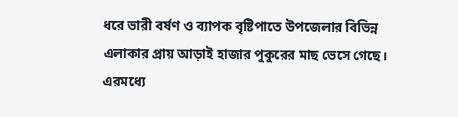ধরে ভারী বর্ষণ ও ব্যাপক বৃষ্টিপাতে উপজেলার বিভিন্ন এলাকার প্রায় আড়াই হাজার পুকুরের মাছ ভেসে গেছে। এরমধ্যে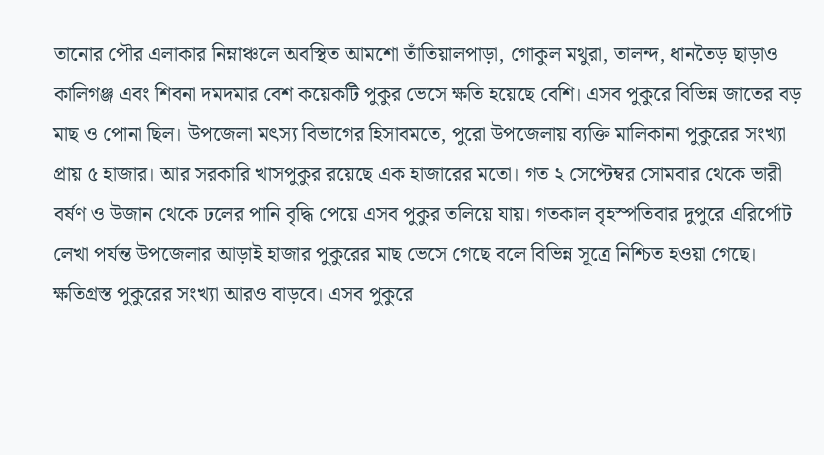তানোর পৌর এলাকার নিম্নাঞ্চলে অবস্থিত আমশো তাঁতিয়ালপাড়া, গোকুল মথুরা, তালন্দ, ধানতৈড় ছাড়াও কালিগঞ্জ এবং শিবনা দমদমার বেশ কয়েকটি পুকুর ভেসে ক্ষতি হয়েছে বেশি। এসব পুকুরে বিভিন্ন জাতের বড় মাছ ও পোনা ছিল। উপজেলা মৎস্য বিভাগের হিসাবমতে, পুরো উপজেলায় ব্যক্তি মালিকানা পুকুরের সংখ্যা প্রায় ৫ হাজার। আর সরকারি খাসপুকুর রয়েছে এক হাজারের মতো। গত ২ সেপ্টেম্বর সোমবার থেকে ভারী বর্ষণ ও উজান থেকে ঢলের পানি বৃদ্ধি পেয়ে এসব পুকুর তলিয়ে যায়। গতকাল বৃহস্পতিবার দুপুরে এরির্পোট লেখা পর্যন্ত উপজেলার আড়াই হাজার পুকুরের মাছ ভেসে গেছে বলে বিভিন্ন সূত্রে নিশ্চিত হওয়া গেছে। ক্ষতিগ্রস্ত পুকুরের সংখ্যা আরও বাড়বে। এসব পুকুরে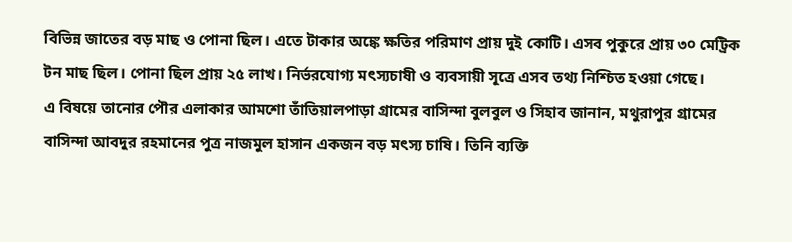বিভিন্ন জাতের বড় মাছ ও পোনা ছিল। এতে টাকার অঙ্কে ক্ষতির পরিমাণ প্রায় দুই কোটি। এসব পুকুরে প্রায় ৩০ মেট্রিক টন মাছ ছিল। পোনা ছিল প্রায় ২৫ লাখ। নির্ভরযোগ্য মৎস্যচাষী ও ব্যবসায়ী সূত্রে এসব তথ্য নিশ্চিত হওয়া গেছে।
এ বিষয়ে তানোর পৌর এলাকার আমশো তাঁতিয়ালপাড়া গ্রামের বাসিন্দা বুলবুল ও সিহাব জানান, মথুরাপুর গ্রামের বাসিন্দা আবদুর রহমানের পুত্র নাজমুল হাসান একজন বড় মৎস্য চাষি। তিনি ব্যক্তি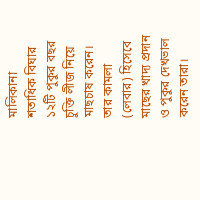মালিকানা শতাধিক বিঘার ১২টি পুকুর বছর চুক্তি লীজ নিয়ে মাছচাষ করেন। তার কামলা (লেবার) হিসেবে মাছের খাদ্য প্রদান ও পুকুর দেখভাল করেন তারা।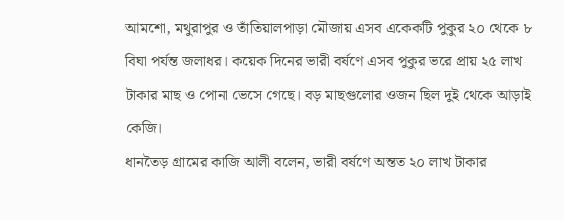আমশো, মথুরাপুর ও তাঁতিয়ালপাড়া মৌজায় এসব একেকটি পুকুর ২০ থেকে ৮ বিঘা পর্যন্ত জলাধর। কয়েক দিনের ভারী বর্ষণে এসব পুকুর ভরে প্রায় ২৫ লাখ টাকার মাছ ও পোনা ভেসে গেছে। বড় মাছগুলোর ওজন ছিল দুই থেকে আড়াই কেজি।
ধানতৈড় গ্রামের কাজি আলী বলেন, ভারী বর্ষণে অন্তত ২০ লাখ টাকার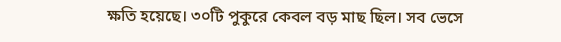ক্ষতি হয়েছে। ৩০টি পুকুরে কেবল বড় মাছ ছিল। সব ভেসে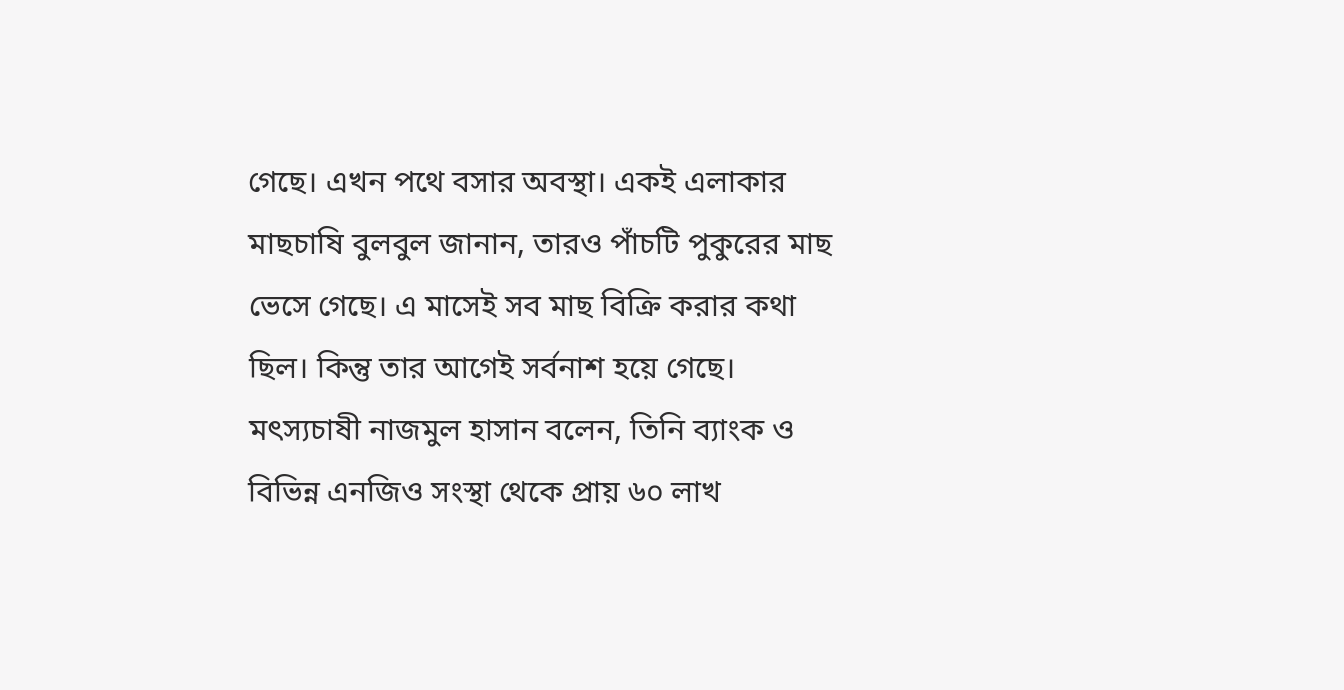গেছে। এখন পথে বসার অবস্থা। একই এলাকার মাছচাষি বুলবুল জানান, তারও পাঁচটি পুকুরের মাছ ভেসে গেছে। এ মাসেই সব মাছ বিক্রি করার কথা ছিল। কিন্তু তার আগেই সর্বনাশ হয়ে গেছে।
মৎস্যচাষী নাজমুল হাসান বলেন, তিনি ব্যাংক ও বিভিন্ন এনজিও সংস্থা থেকে প্রায় ৬০ লাখ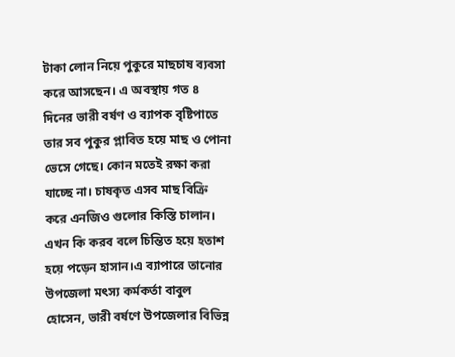টাকা লোন নিয়ে পুকুরে মাছচাষ ব্যবসা করে আসছেন। এ অবস্থায় গত ৪ দিনের ভারী বর্ষণ ও ব্যাপক বৃষ্টিপাতে তার সব পুকুর প্লাবিত হয়ে মাছ ও পোনা ভেসে গেছে। কোন মতেই রক্ষা করা যাচ্ছে না। চাষকৃত এসব মাছ বিক্রি করে এনজিও গুলোর কিস্তি চালান। এখন কি করব বলে চিন্তিত হয়ে হতাশ হয়ে পড়েন হাসান।এ ব্যাপারে তানোর উপজেলা মৎস্য কর্মকর্তা বাবুল হোসেন, ভারী বর্ষণে উপজেলার বিভিন্ন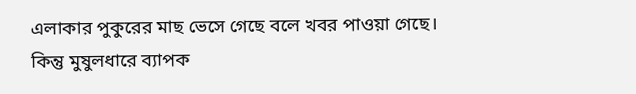এলাকার পুকুরের মাছ ভেসে গেছে বলে খবর পাওয়া গেছে। কিন্তু মুষুলধারে ব্যাপক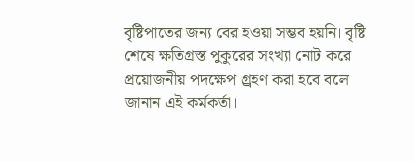বৃষ্টিপাতের জন্য বের হওয়া সম্ভব হয়নি। বৃষ্টি শেষে ক্ষতিগ্রস্ত পুকুরের সংখ্যা নোট করে প্রয়োজনীয় পদক্ষেপ গ্র্রহণ করা হবে বলে জানান এই কর্মকর্তা।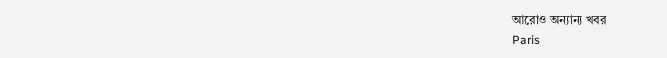আরোও অন্যান্য খবর
Paris